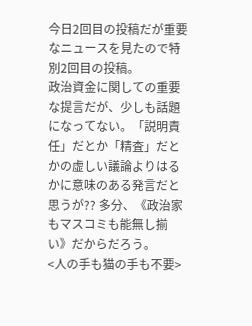今日2回目の投稿だが重要なニュースを見たので特別2回目の投稿。
政治資金に関しての重要な提言だが、少しも話題になってない。「説明責任」だとか「精査」だとかの虚しい議論よりはるかに意味のある発言だと思うが?? 多分、《政治家もマスコミも能無し揃い》だからだろう。
<人の手も猫の手も不要>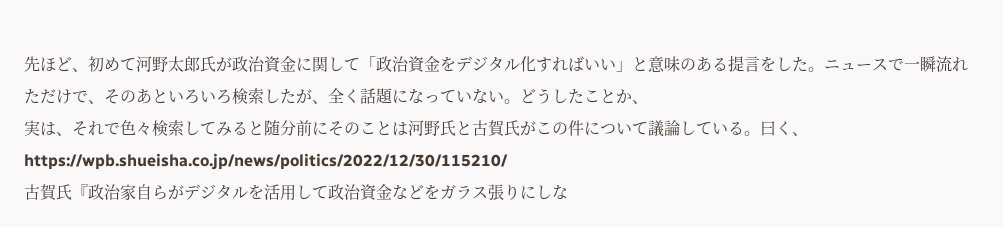先ほど、初めて河野太郎氏が政治資金に関して「政治資金をデジタル化すればいい」と意味のある提言をした。ニュースで一瞬流れただけで、そのあといろいろ検索したが、全く話題になっていない。どうしたことか、
実は、それで色々検索してみると随分前にそのことは河野氏と古賀氏がこの件について議論している。曰く、
https://wpb.shueisha.co.jp/news/politics/2022/12/30/115210/
古賀氏『政治家自らがデジタルを活用して政治資金などをガラス張りにしな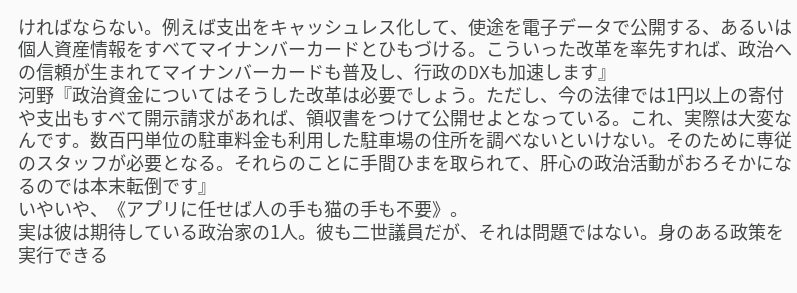ければならない。例えば支出をキャッシュレス化して、使途を電子データで公開する、あるいは個人資産情報をすべてマイナンバーカードとひもづける。こういった改革を率先すれば、政治への信頼が生まれてマイナンバーカードも普及し、行政のDXも加速します』
河野『政治資金についてはそうした改革は必要でしょう。ただし、今の法律では1円以上の寄付や支出もすべて開示請求があれば、領収書をつけて公開せよとなっている。これ、実際は大変なんです。数百円単位の駐車料金も利用した駐車場の住所を調べないといけない。そのために専従のスタッフが必要となる。それらのことに手間ひまを取られて、肝心の政治活動がおろそかになるのでは本末転倒です』
いやいや、《アプリに任せば人の手も猫の手も不要》。
実は彼は期待している政治家の1人。彼も二世議員だが、それは問題ではない。身のある政策を実行できる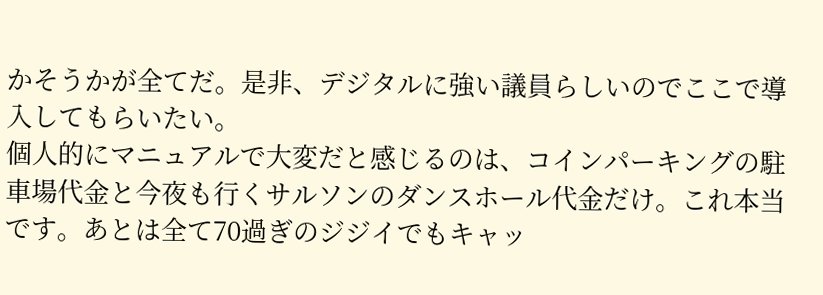かそうかが全てだ。是非、デジタルに強い議員らしいのでここで導入してもらいたい。
個人的にマニュアルで大変だと感じるのは、コインパーキングの駐車場代金と今夜も行くサルソンのダンスホール代金だけ。これ本当です。あとは全て70過ぎのジジイでもキャッ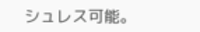シュレス可能。